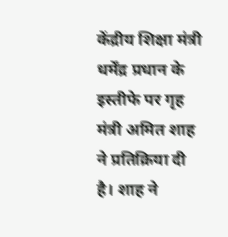केंद्रीय शिक्षा मंत्री धर्मेंद्र प्रधान के इस्तीफे पर गृह मंत्री अमित शाह ने प्रतिक्रिया दी है। शाह ने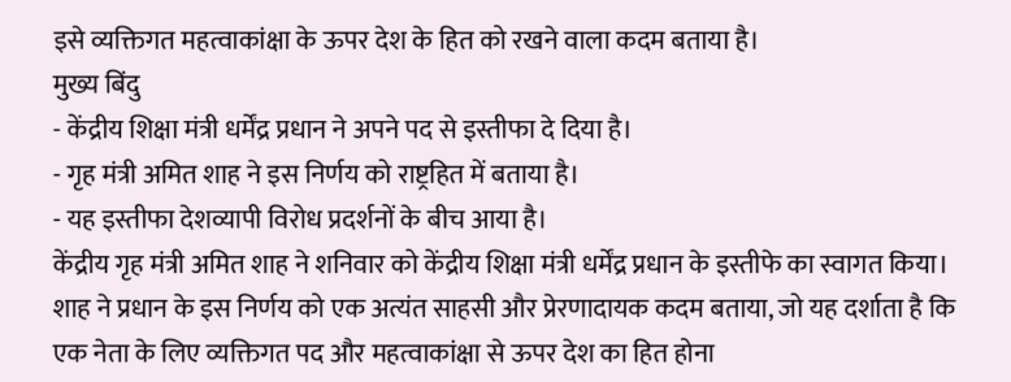इसे व्यक्तिगत महत्वाकांक्षा के ऊपर देश के हित को रखने वाला कदम बताया है।
मुख्य बिंदु
- केंद्रीय शिक्षा मंत्री धर्मेंद्र प्रधान ने अपने पद से इस्तीफा दे दिया है।
- गृह मंत्री अमित शाह ने इस निर्णय को राष्ट्रहित में बताया है।
- यह इस्तीफा देशव्यापी विरोध प्रदर्शनों के बीच आया है।
केंद्रीय गृह मंत्री अमित शाह ने शनिवार को केंद्रीय शिक्षा मंत्री धर्मेंद्र प्रधान के इस्तीफे का स्वागत किया। शाह ने प्रधान के इस निर्णय को एक अत्यंत साहसी और प्रेरणादायक कदम बताया, जो यह दर्शाता है कि एक नेता के लिए व्यक्तिगत पद और महत्वाकांक्षा से ऊपर देश का हित होना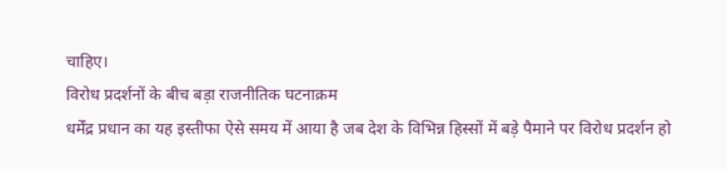चाहिए।
विरोध प्रदर्शनों के बीच बड़ा राजनीतिक घटनाक्रम
धर्मेंद्र प्रधान का यह इस्तीफा ऐसे समय में आया है जब देश के विभिन्न हिस्सों में बड़े पैमाने पर विरोध प्रदर्शन हो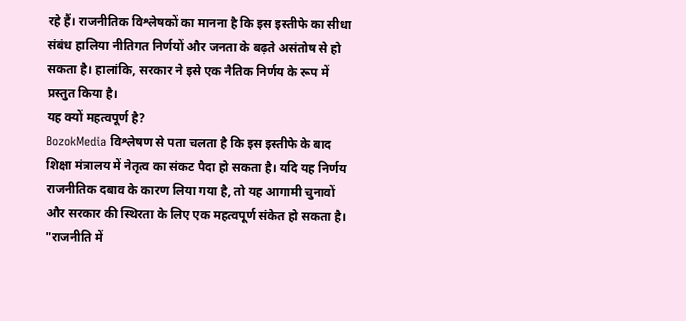रहे हैं। राजनीतिक विश्लेषकों का मानना है कि इस इस्तीफे का सीधा संबंध हालिया नीतिगत निर्णयों और जनता के बढ़ते असंतोष से हो सकता है। हालांकि, सरकार ने इसे एक नैतिक निर्णय के रूप में प्रस्तुत किया है।
यह क्यों महत्वपूर्ण है?
BozokMedia विश्लेषण से पता चलता है कि इस इस्तीफे के बाद शिक्षा मंत्रालय में नेतृत्व का संकट पैदा हो सकता है। यदि यह निर्णय राजनीतिक दबाव के कारण लिया गया है, तो यह आगामी चुनावों और सरकार की स्थिरता के लिए एक महत्वपूर्ण संकेत हो सकता है।
"राजनीति में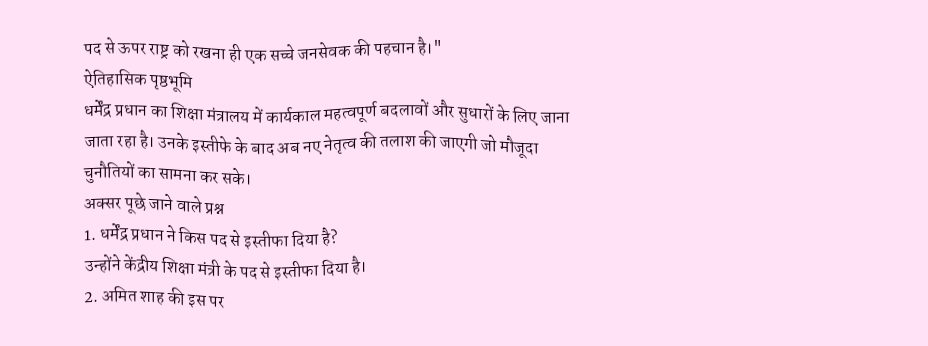पद से ऊपर राष्ट्र को रखना ही एक सच्चे जनसेवक की पहचान है।"
ऐतिहासिक पृष्ठभूमि
धर्मेंद्र प्रधान का शिक्षा मंत्रालय में कार्यकाल महत्वपूर्ण बदलावों और सुधारों के लिए जाना जाता रहा है। उनके इस्तीफे के बाद अब नए नेतृत्व की तलाश की जाएगी जो मौजूदा चुनौतियों का सामना कर सके।
अक्सर पूछे जाने वाले प्रश्न
1. धर्मेंद्र प्रधान ने किस पद से इस्तीफा दिया है?
उन्होंने केंद्रीय शिक्षा मंत्री के पद से इस्तीफा दिया है।
2. अमित शाह की इस पर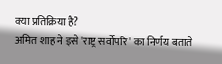क्या प्रतिक्रिया है?
अमित शाह ने इसे 'राष्ट्र सर्वोपरि' का निर्णय बताते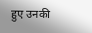हुए उनकी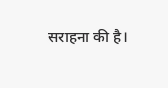सराहना की है।